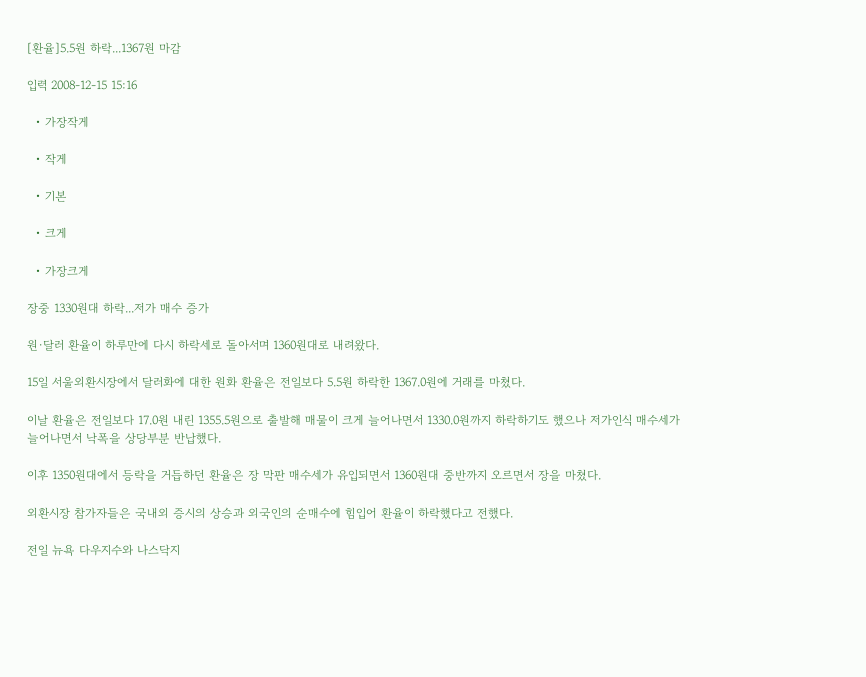[환율]5.5원 하락...1367원 마감

입력 2008-12-15 15:16

  • 가장작게

  • 작게

  • 기본

  • 크게

  • 가장크게

장중 1330원대 하락...저가 매수 증가

원·달러 환율이 하루만에 다시 하락세로 돌아서며 1360원대로 내려왔다.

15일 서울외환시장에서 달러화에 대한 원화 환율은 전일보다 5.5원 하락한 1367.0원에 거래를 마쳤다.

이날 환율은 전일보다 17.0원 내린 1355.5원으로 출발해 매물이 크게 늘어나면서 1330.0원까지 하락하기도 했으나 저가인식 매수세가 늘어나면서 낙폭을 상당부분 반납했다.

이후 1350원대에서 등락을 거듭하던 환율은 장 막판 매수세가 유입되면서 1360원대 중반까지 오르면서 장을 마쳤다.

외환시장 참가자들은 국내외 증시의 상승과 외국인의 순매수에 힘입어 환율이 하락했다고 전했다.

전일 뉴욕 다우지수와 나스닥지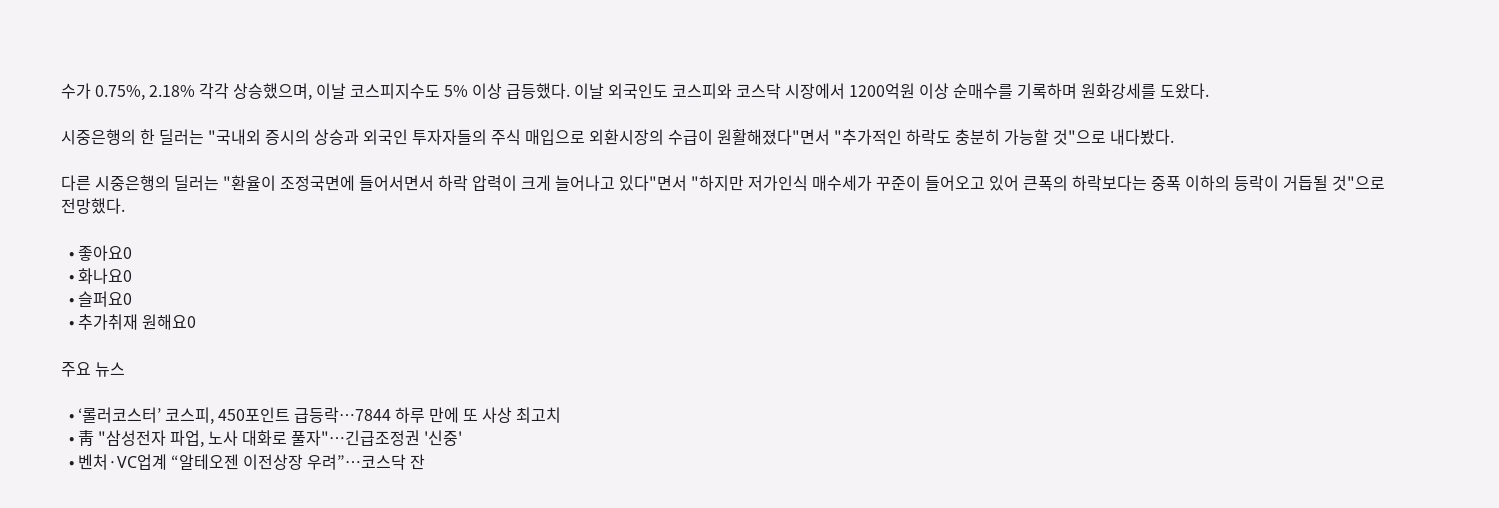수가 0.75%, 2.18% 각각 상승했으며, 이날 코스피지수도 5% 이상 급등했다. 이날 외국인도 코스피와 코스닥 시장에서 1200억원 이상 순매수를 기록하며 원화강세를 도왔다.

시중은행의 한 딜러는 "국내외 증시의 상승과 외국인 투자자들의 주식 매입으로 외환시장의 수급이 원활해졌다"면서 "추가적인 하락도 충분히 가능할 것"으로 내다봤다.

다른 시중은행의 딜러는 "환율이 조정국면에 들어서면서 하락 압력이 크게 늘어나고 있다"면서 "하지만 저가인식 매수세가 꾸준이 들어오고 있어 큰폭의 하락보다는 중폭 이하의 등락이 거듭될 것"으로 전망했다.

  • 좋아요0
  • 화나요0
  • 슬퍼요0
  • 추가취재 원해요0

주요 뉴스

  • ‘롤러코스터’ 코스피, 450포인트 급등락…7844 하루 만에 또 사상 최고치
  • 靑 "삼성전자 파업, 노사 대화로 풀자"…긴급조정권 '신중'
  • 벤처·VC업계 “알테오젠 이전상장 우려”…코스닥 잔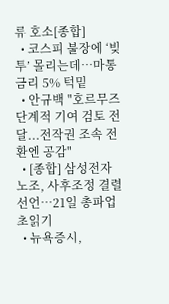류 호소[종합]
  • 코스피 불장에 ‘빚투’ 몰리는데…마통 금리 5% 턱밑
  • 안규백 "호르무즈 단계적 기여 검토 전달...전작권 조속 전환엔 공감"
  • [종합] 삼성전자 노조, 사후조정 결렬 선언…21일 총파업 초읽기
  • 뉴욕증시,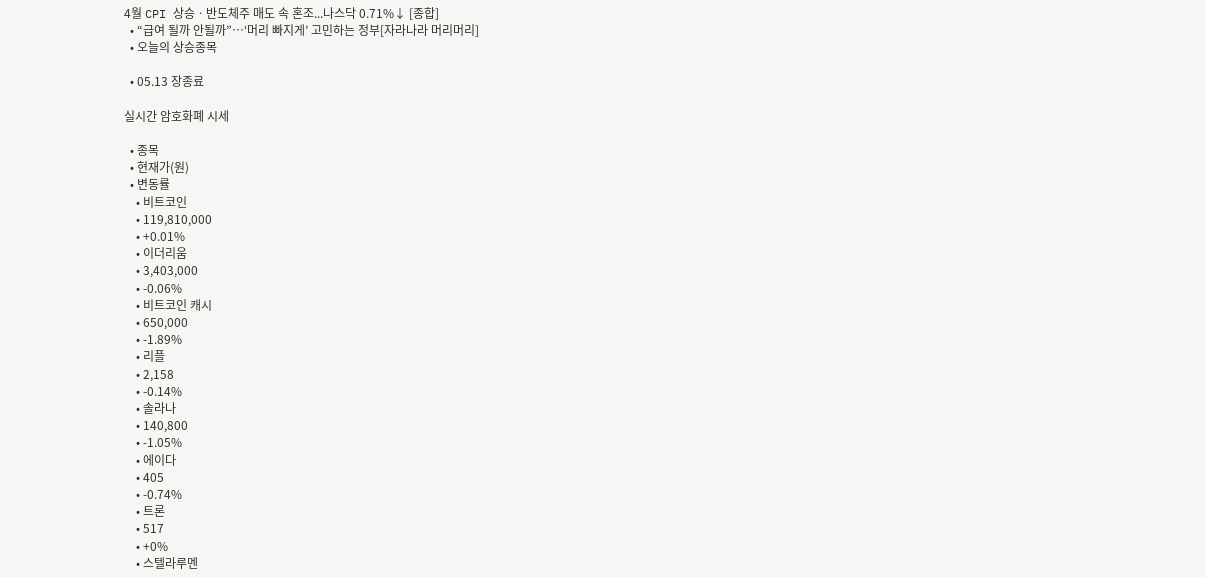4월 CPI 상승ㆍ반도체주 매도 속 혼조...나스닥 0.71%↓ [종합]
  • “급여 될까 안될까”…‘머리 빠지게’ 고민하는 정부[자라나라 머리머리]
  • 오늘의 상승종목

  • 05.13 장종료

실시간 암호화폐 시세

  • 종목
  • 현재가(원)
  • 변동률
    • 비트코인
    • 119,810,000
    • +0.01%
    • 이더리움
    • 3,403,000
    • -0.06%
    • 비트코인 캐시
    • 650,000
    • -1.89%
    • 리플
    • 2,158
    • -0.14%
    • 솔라나
    • 140,800
    • -1.05%
    • 에이다
    • 405
    • -0.74%
    • 트론
    • 517
    • +0%
    • 스텔라루멘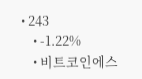• 243
    • -1.22%
    • 비트코인에스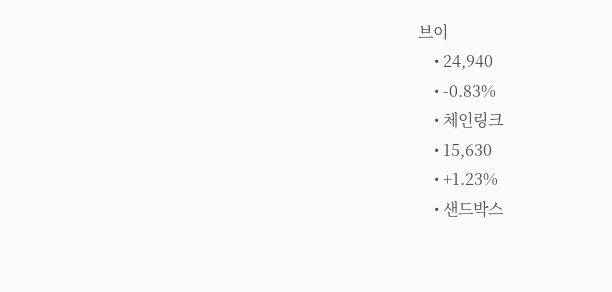브이
    • 24,940
    • -0.83%
    • 체인링크
    • 15,630
    • +1.23%
    • 샌드박스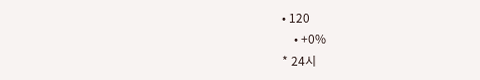• 120
    • +0%
* 24시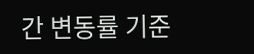간 변동률 기준